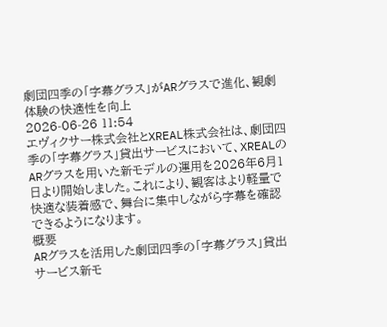劇団四季の「字幕グラス」がARグラスで進化、観劇体験の快適性を向上
2026-06-26 11:54
エヴィクサー株式会社とXREAL株式会社は、劇団四季の「字幕グラス」貸出サービスにおいて、XREALのARグラスを用いた新モデルの運用を2026年6月1日より開始しました。これにより、観客はより軽量で快適な装着感で、舞台に集中しながら字幕を確認できるようになります。
概要
ARグラスを活用した劇団四季の「字幕グラス」貸出サービス新モ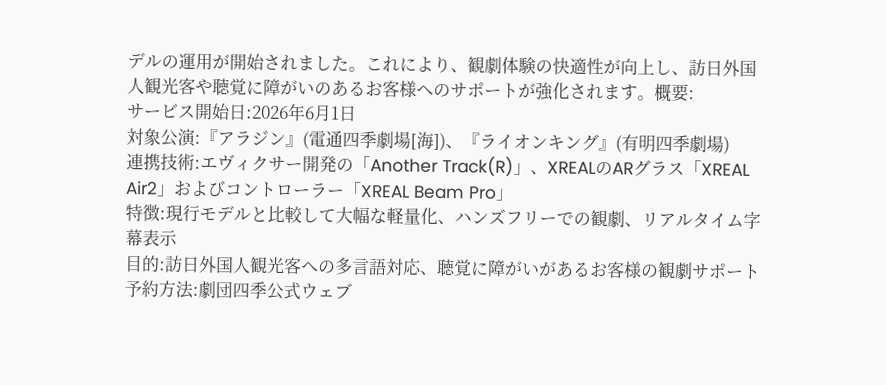デルの運用が開始されました。これにより、観劇体験の快適性が向上し、訪日外国人観光客や聴覚に障がいのあるお客様へのサポートが強化されます。概要:
サービス開始日:2026年6月1日
対象公演:『アラジン』(電通四季劇場[海])、『ライオンキング』(有明四季劇場)
連携技術:エヴィクサー開発の「Another Track(R)」、XREALのARグラス「XREAL Air2」およびコントローラー「XREAL Beam Pro」
特徴:現行モデルと比較して大幅な軽量化、ハンズフリーでの観劇、リアルタイム字幕表示
目的:訪日外国人観光客への多言語対応、聴覚に障がいがあるお客様の観劇サポート
予約方法:劇団四季公式ウェブ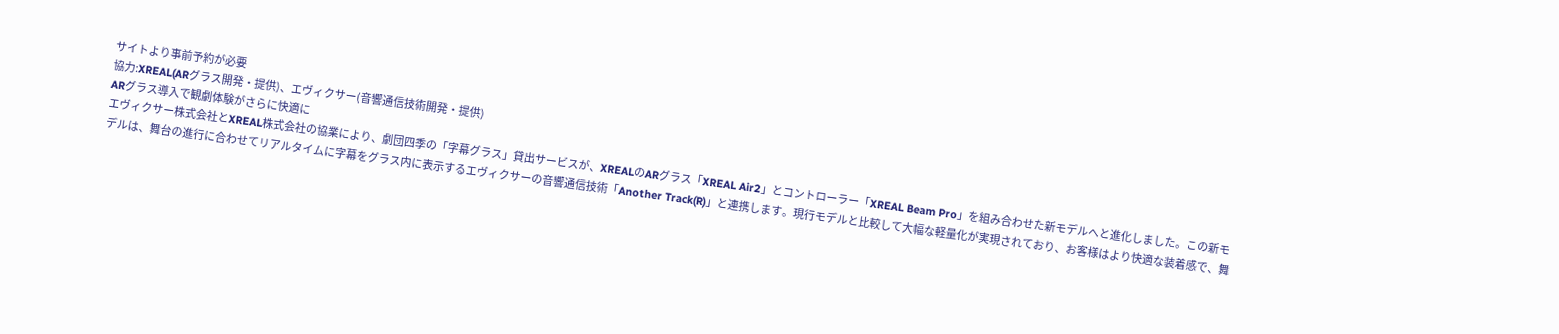サイトより事前予約が必要
協力:XREAL(ARグラス開発・提供)、エヴィクサー(音響通信技術開発・提供)
ARグラス導入で観劇体験がさらに快適に
エヴィクサー株式会社とXREAL株式会社の協業により、劇団四季の「字幕グラス」貸出サービスが、XREALのARグラス「XREAL Air2」とコントローラー「XREAL Beam Pro」を組み合わせた新モデルへと進化しました。この新モデルは、舞台の進行に合わせてリアルタイムに字幕をグラス内に表示するエヴィクサーの音響通信技術「Another Track(R)」と連携します。現行モデルと比較して大幅な軽量化が実現されており、お客様はより快適な装着感で、舞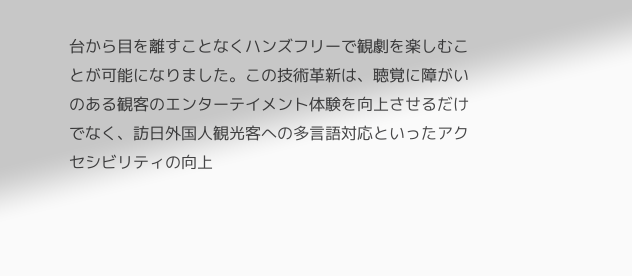台から目を離すことなくハンズフリーで観劇を楽しむことが可能になりました。この技術革新は、聴覚に障がいのある観客のエンターテイメント体験を向上させるだけでなく、訪日外国人観光客への多言語対応といったアクセシビリティの向上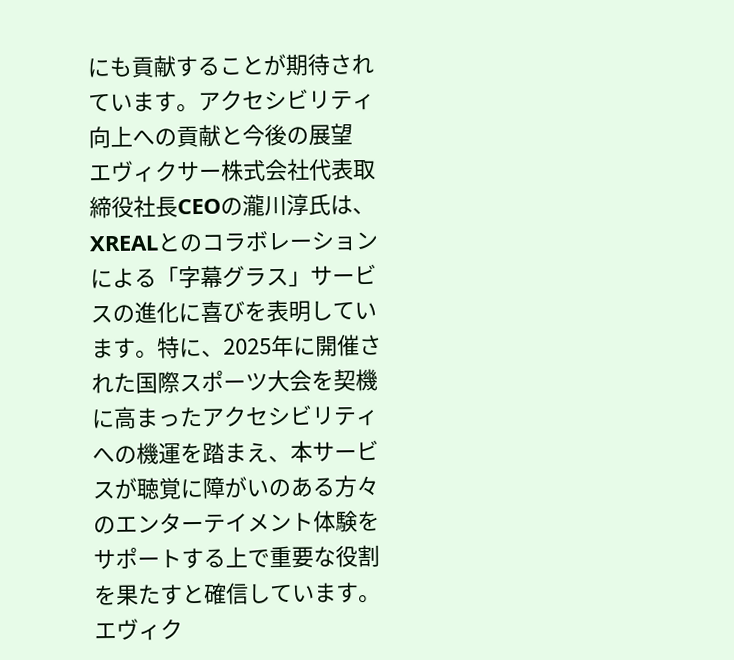にも貢献することが期待されています。アクセシビリティ向上への貢献と今後の展望
エヴィクサー株式会社代表取締役社長CEOの瀧川淳氏は、XREALとのコラボレーションによる「字幕グラス」サービスの進化に喜びを表明しています。特に、2025年に開催された国際スポーツ大会を契機に高まったアクセシビリティへの機運を踏まえ、本サービスが聴覚に障がいのある方々のエンターテイメント体験をサポートする上で重要な役割を果たすと確信しています。エヴィク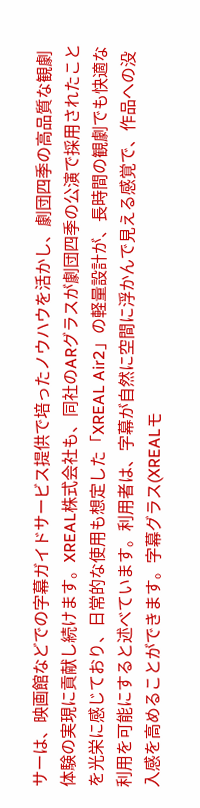サーは、映画館などでの字幕ガイドサービス提供で培ったノウハウを活かし、劇団四季の高品質な観劇体験の実現に貢献し続けます。XREAL株式会社も、同社のARグラスが劇団四季の公演で採用されたことを光栄に感じており、日常的な使用も想定した「XREAL Air2」の軽量設計が、長時間の観劇でも快適な利用を可能にすると述べています。利用者は、字幕が自然に空間に浮かんで見える感覚で、作品への没入感を高めることができます。字幕グラス(XREALモ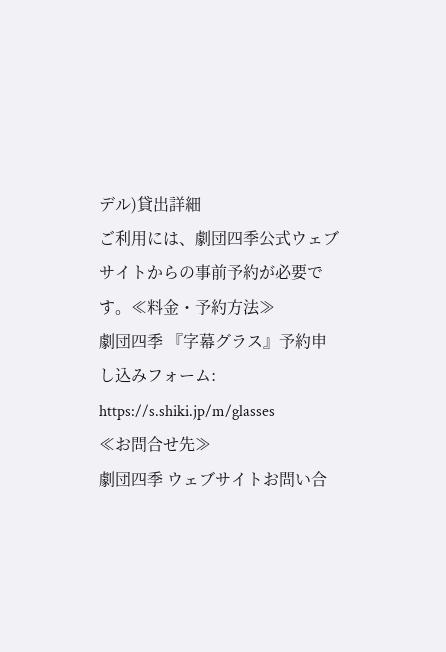デル)貸出詳細
ご利用には、劇団四季公式ウェブサイトからの事前予約が必要です。≪料金・予約方法≫
劇団四季 『字幕グラス』予約申し込みフォーム: https://s.shiki.jp/m/glasses
≪お問合せ先≫
劇団四季 ウェブサイトお問い合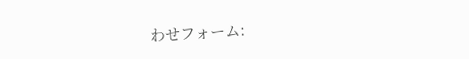わせフォーム: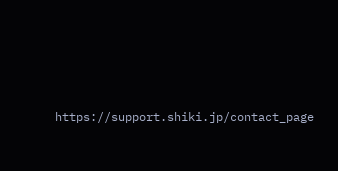https://support.shiki.jp/contact_page